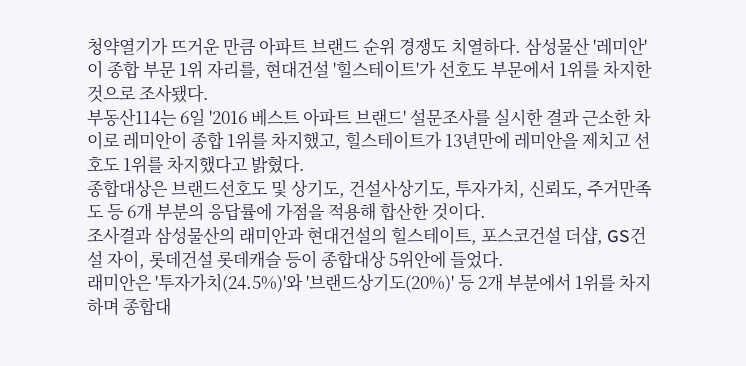청약열기가 뜨거운 만큼 아파트 브랜드 순위 경쟁도 치열하다. 삼성물산 '레미안'이 종합 부문 1위 자리를, 현대건설 '힐스테이트'가 선호도 부문에서 1위를 차지한 것으로 조사됐다.
부동산114는 6일 '2016 베스트 아파트 브랜드' 설문조사를 실시한 결과 근소한 차이로 레미안이 종합 1위를 차지했고, 힐스테이트가 13년만에 레미안을 제치고 선호도 1위를 차지했다고 밝혔다.
종합대상은 브랜드선호도 및 상기도, 건설사상기도, 투자가치, 신뢰도, 주거만족도 등 6개 부분의 응답률에 가점을 적용해 합산한 것이다.
조사결과 삼성물산의 래미안과 현대건설의 힐스테이트, 포스코건설 더샵, GS건설 자이, 롯데건설 롯데캐슬 등이 종합대상 5위안에 들었다.
래미안은 '투자가치(24.5%)'와 '브랜드상기도(20%)' 등 2개 부분에서 1위를 차지하며 종합대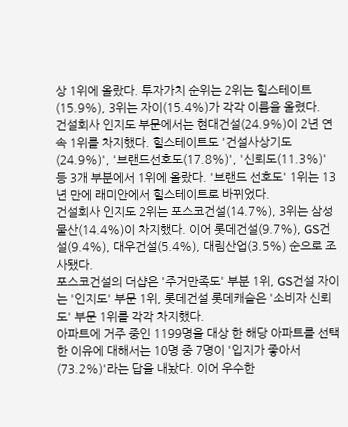상 1위에 올랐다. 투자가치 순위는 2위는 힐스테이트(15.9%), 3위는 자이(15.4%)가 각각 이름을 올렸다.
건설회사 인지도 부문에서는 현대건설(24.9%)이 2년 연속 1위를 차지했다. 힐스테이트도 '건설사상기도(24.9%)', '브랜드선호도(17.8%)', '신뢰도(11.3%)' 등 3개 부분에서 1위에 올랐다. '브랜드 선호도' 1위는 13년 만에 래미안에서 힐스테이트로 바뀌었다.
건설회사 인지도 2위는 포스코건설(14.7%), 3위는 삼성물산(14.4%)이 차지했다. 이어 롯데건설(9.7%), GS건설(9.4%), 대우건설(5.4%), 대림산업(3.5%) 순으로 조사됐다.
포스코건설의 더샵은 '주거만족도' 부분 1위, GS건설 자이는 '인지도' 부문 1위, 롯데건설 롯데캐슬은 '소비자 신뢰도' 부문 1위를 각각 차지했다.
아파트에 거주 중인 1199명을 대상 한 해당 아파트를 선택한 이유에 대해서는 10명 중 7명이 '입지가 좋아서(73.2%)'라는 답을 내놨다. 이어 우수한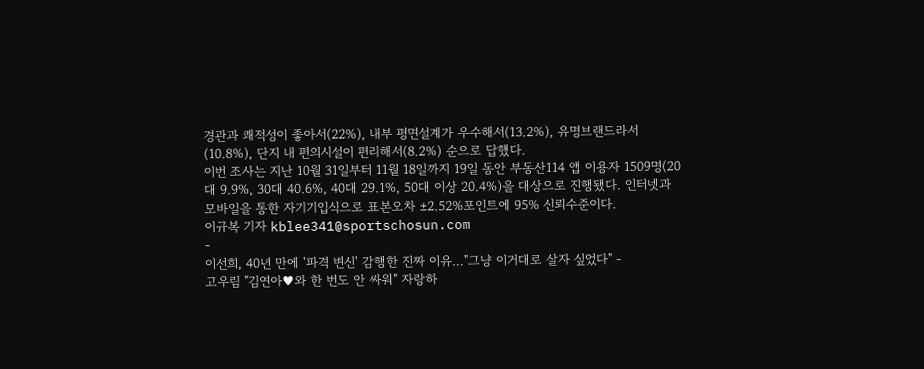경관과 쾌적성이 좋아서(22%), 내부 평면설계가 우수해서(13.2%), 유명브랜드라서(10.8%), 단지 내 편의시설이 편리해서(8.2%) 순으로 답했다.
이번 조사는 지난 10월 31일부터 11월 18일까지 19일 동안 부동산114 앱 이용자 1509명(20대 9.9%, 30대 40.6%, 40대 29.1%, 50대 이상 20.4%)을 대상으로 진행됐다. 인터넷과 모바일을 통한 자기기입식으로 표본오차 ±2.52%포인트에 95% 신뢰수준이다.
이규복 기자 kblee341@sportschosun.com
-
이선희, 40년 만에 '파격 변신' 감행한 진짜 이유…"그냥 이거대로 살자 싶었다" -
고우림 "김연아♥와 한 번도 안 싸워" 자랑하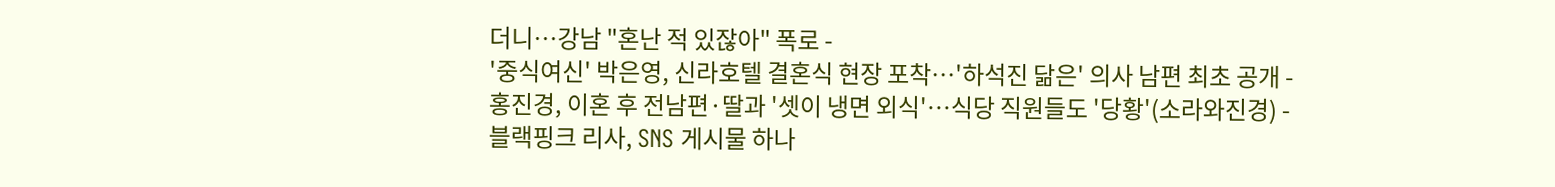더니…강남 "혼난 적 있잖아" 폭로 -
'중식여신' 박은영, 신라호텔 결혼식 현장 포착…'하석진 닮은' 의사 남편 최초 공개 -
홍진경, 이혼 후 전남편·딸과 '셋이 냉면 외식'…식당 직원들도 '당황'(소라와진경) -
블랙핑크 리사, SNS 게시물 하나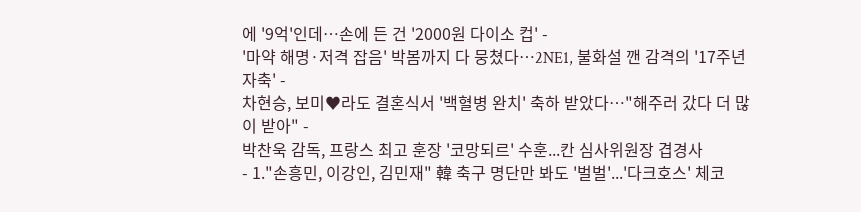에 '9억'인데…손에 든 건 '2000원 다이소 컵' -
'마약 해명·저격 잡음' 박봄까지 다 뭉쳤다…2NE1, 불화설 깬 감격의 '17주년 자축' -
차현승, 보미♥라도 결혼식서 '백혈병 완치' 축하 받았다…"해주러 갔다 더 많이 받아" -
박찬욱 감독, 프랑스 최고 훈장 '코망되르' 수훈...칸 심사위원장 겹경사
- 1."손흥민, 이강인, 김민재" 韓 축구 명단만 봐도 '벌벌'...'다크호스' 체코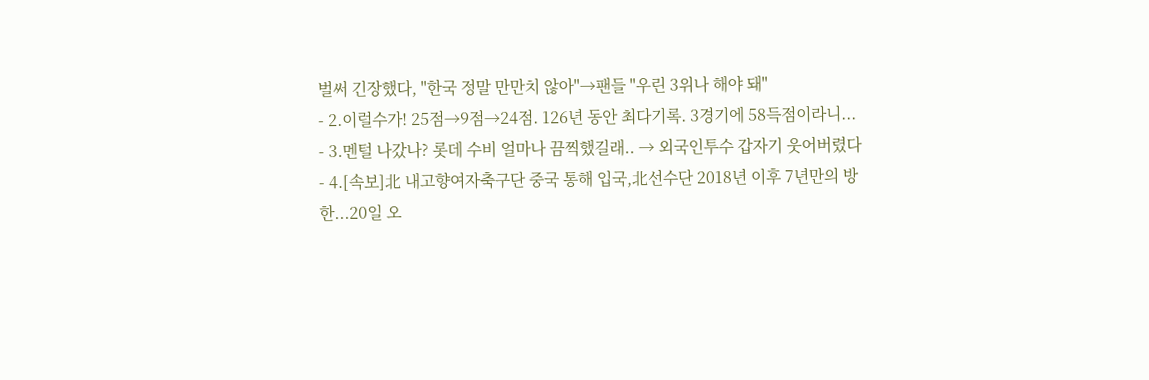벌써 긴장했다, "한국 정말 만만치 않아"→팬들 "우린 3위나 해야 돼"
- 2.이럴수가! 25점→9점→24점. 126년 동안 최다기록. 3경기에 58득점이라니...
- 3.멘털 나갔나? 롯데 수비 얼마나 끔찍했길래.. → 외국인투수 갑자기 웃어버렸다
- 4.[속보]北 내고향여자축구단 중국 통해 입국,北선수단 2018년 이후 7년만의 방한...20일 오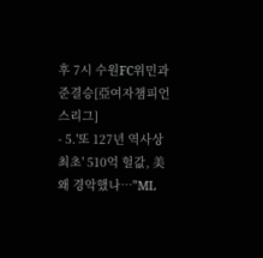후 7시 수원FC위민과 준결승[亞여자챔피언스리그]
- 5.'또 127년 역사상 최초' 510억 헐값, 美 왜 경악했나…"ML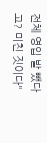전체 영입 발 뺐다고? 미친 짓이다"